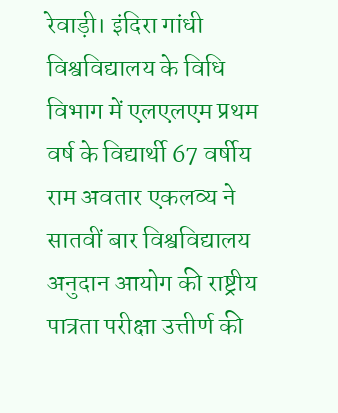रेवाड़ी। इंदिरा गांधी विश्वविद्यालय के विधि विभाग में एलएलएम प्रथम वर्ष के विद्यार्थी 67 वर्षीय राम अवतार एकलव्य ने सातवीं बार विश्वविद्यालय अनुदान आयोग की राष्ट्रीय पात्रता परीक्षा उत्तीर्ण की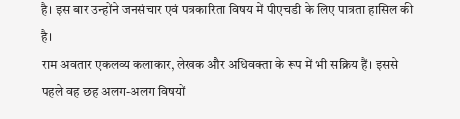है। इस बार उन्होंने जनसंचार एवं पत्रकारिता विषय में पीएचडी के लिए पात्रता हासिल की है।
राम अवतार एकलव्य कलाकार, लेखक और अधिवक्ता के रूप में भी सक्रिय हैं। इससे पहले वह छह अलग-अलग विषयों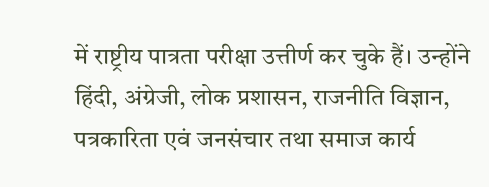में राष्ट्रीय पात्रता परीक्षा उत्तीर्ण कर चुके हैं। उन्होंने हिंदी, अंग्रेजी, लोक प्रशासन, राजनीति विज्ञान, पत्रकारिता एवं जनसंचार तथा समाज कार्य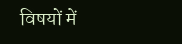विषयों में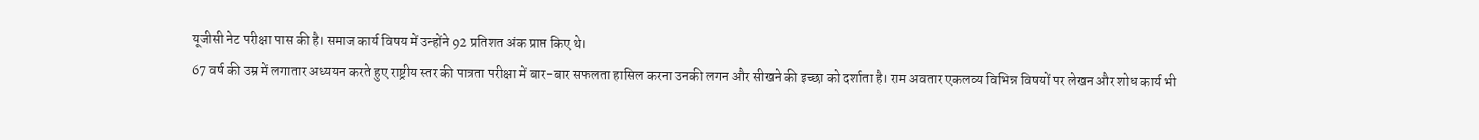यूजीसी नेट परीक्षा पास की है। समाज कार्य विषय में उन्होंने 92 प्रतिशत अंक प्राप्त किए थे।
67 वर्ष की उम्र में लगातार अध्ययन करते हुए राष्ट्रीय स्तर की पात्रता परीक्षा में बार-बार सफलता हासिल करना उनकी लगन और सीखने की इच्छा को दर्शाता है। राम अवतार एकलव्य विभिन्न विषयों पर लेखन और शोध कार्य भी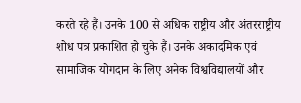करते रहे हैं। उनके 100 से अधिक राष्ट्रीय और अंतरराष्ट्रीय शोध पत्र प्रकाशित हो चुके हैं। उनके अकादमिक एवं सामाजिक योगदान के लिए अनेक विश्वविद्यालयों और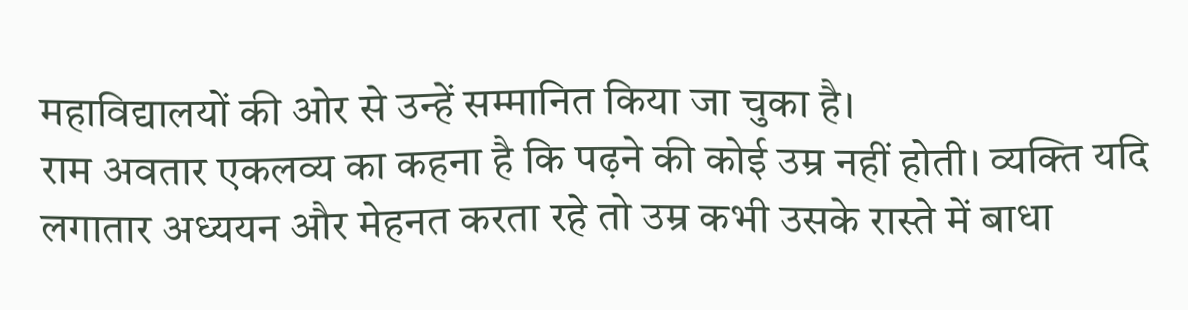महाविद्यालयों की ओर से उन्हें सम्मानित किया जा चुका है।
राम अवतार एकलव्य का कहना है कि पढ़ने की कोई उम्र नहीं होती। व्यक्ति यदि लगातार अध्ययन और मेहनत करता रहे तो उम्र कभी उसके रास्ते में बाधा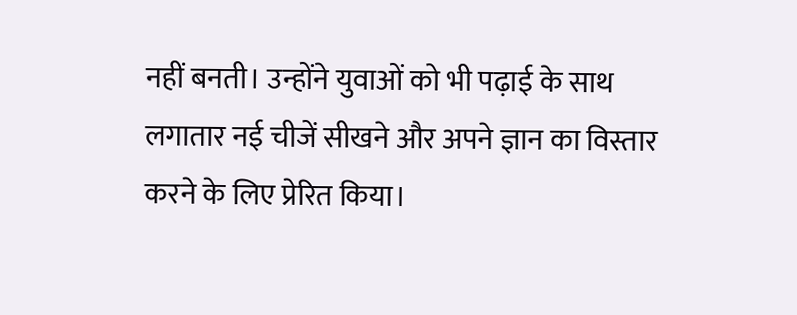नहीं बनती। उन्होंने युवाओं को भी पढ़ाई के साथ लगातार नई चीजें सीखने और अपने ज्ञान का विस्तार करने के लिए प्रेरित किया।